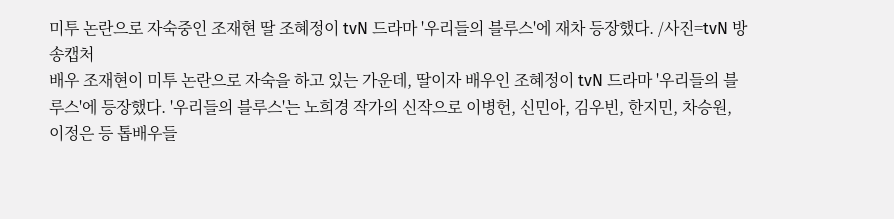미투 논란으로 자숙중인 조재현 딸 조혜정이 tvN 드라마 '우리들의 블루스'에 재차 등장했다. /사진=tvN 방송캡처
배우 조재현이 미투 논란으로 자숙을 하고 있는 가운데, 딸이자 배우인 조혜정이 tvN 드라마 '우리들의 블루스'에 등장했다. '우리들의 블루스'는 노희경 작가의 신작으로 이병헌, 신민아, 김우빈, 한지민, 차승원, 이정은 등 톱배우들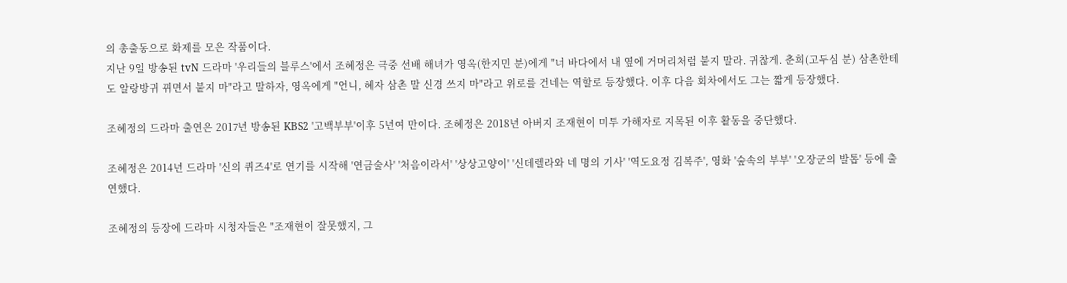의 총출동으로 화제를 모은 작품이다.
지난 9일 방송된 tvN 드라마 '우리들의 블루스'에서 조혜정은 극중 선배 해녀가 영옥(한지민 분)에게 "너 바다에서 내 옆에 거머리처럼 붙지 말라. 귀찮게. 춘희(고두심 분) 삼촌한테도 알랑방귀 뀌면서 붙지 마"라고 말하자, 영옥에게 "언니, 혜자 삼촌 말 신경 쓰지 마"라고 위로를 건네는 역할로 등장했다. 이후 다음 회차에서도 그는 짧게 등장했다.

조혜정의 드라마 출연은 2017년 방송된 KBS2 '고백부부'이후 5년여 만이다. 조혜정은 2018년 아버지 조재현이 미투 가해자로 지목된 이후 활동을 중단했다.

조혜정은 2014년 드라마 '신의 퀴즈4'로 연기를 시작해 '연금술사' '처음이라서' '상상고양이' '신데렐라와 네 명의 기사' '역도요정 김복주', 영화 '숲속의 부부' '오장군의 발톱' 등에 출연했다.

조혜정의 등장에 드라마 시청자들은 "조재현이 잘못했지, 그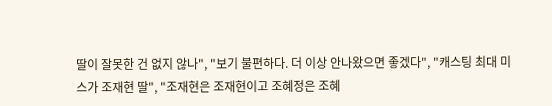딸이 잘못한 건 없지 않나", "보기 불편하다. 더 이상 안나왔으면 좋겠다", "캐스팅 최대 미스가 조재현 딸", "조재현은 조재현이고 조혜정은 조혜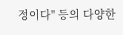정이다" 등의 다양한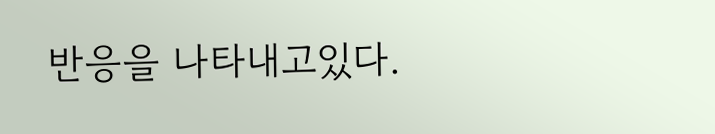반응을 나타내고있다.